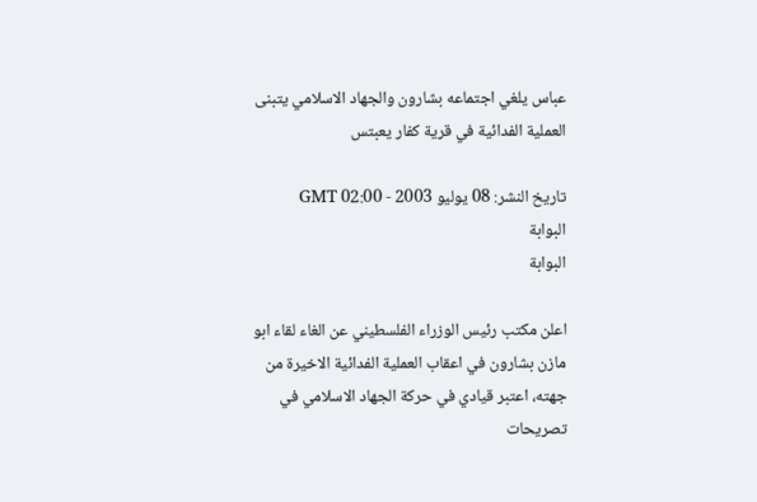عباس يلغي اجتماعه بشارون والجهاد الاسلامي يتبنى العملية الفدائية في قرية كفار يعبتس

تاريخ النشر: 08 يوليو 2003 - 02:00 GMT
البوابة
البوابة

اعلن مكتب رئيس الوزراء الفلسطيني عن الغاء لقاء ابو مازن بشارون في اعقاب العملية الفدائية الاخيرة من جهته، اعتبر قيادي في حركة الجهاد الاسلامي في تصريحات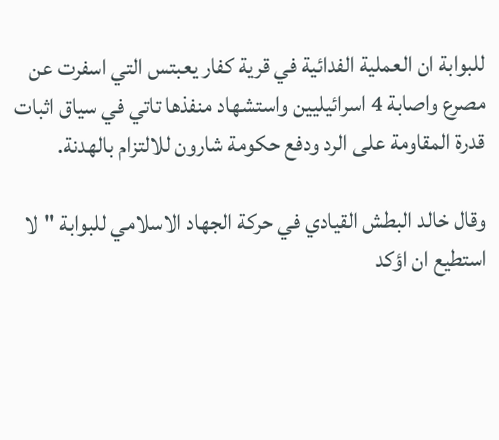للبوابة ان العملية الفدائية في قرية كفار يعبتس التي اسفرت عن مصرع واصابة 4 اسرائيليين واستشهاد منفذها تاتي في سياق اثبات قدرة المقاومة على الرد ودفع حكومة شارون للالتزام بالهدنة.

وقال خالد البطش القيادي في حركة الجهاد الاسلامي للبوابة "لا استطيع ان اؤكد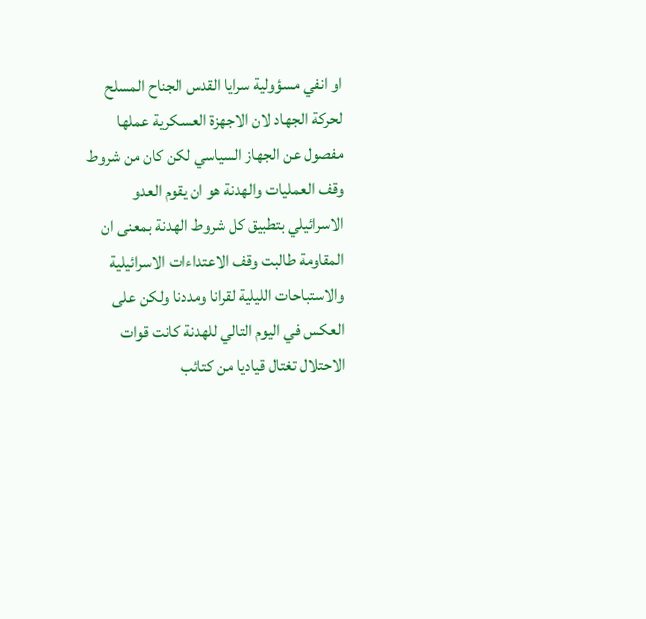او انفي مسؤولية سرايا القدس الجناح المسلح لحركة الجهاد لان الاجهزة العسكرية عملها مفصول عن الجهاز السياسي لكن كان من شروط وقف العمليات والهدنة هو ان يقوم العدو الاسرائيلي بتطبيق كل شروط الهدنة بمعنى ان المقاومة طالبت وقف الاعتداءات الاسرائيلية والاستباحات الليلية لقرانا ومددنا ولكن على العكس في اليوم التالي للهدنة كانت قوات الاحتلال تغتال قياديا من كتائب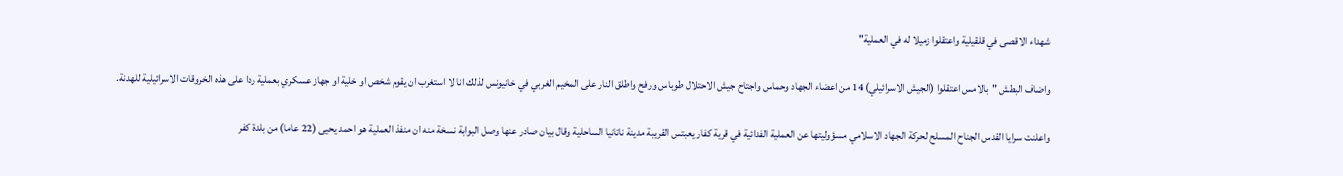شهداء الاقصى في قلقيلية واعتقلوا زميلا له في العملية"

واضاف البطش "بالامس اعتقلوا (الجيش الاسرائيلي) 14 من اعضاء الجهاد وحماس واجتاح جيش الاحتلال طوباس ورفح واطلق النار على المخيم الغربي في خانيونس لذلك انا لا استغرب ان يقوم شخص او خلية او جهاز عسكري بعملية ردا على هذه الخروقات الاسرائيلية للهدنة.

واعلنت سرايا القدس الجناح المسلح لحركة الجهاد الاسلامي مسؤوليتها عن العملية الفدائية في قرية كفار يعبتس القريبة مدينة ناتانيا الساحلية وقال بيان صادر عنها وصل البوابة نسخة منه ان منفذ العملية هو احمد يحيى (22 عاما) من بلدة كفر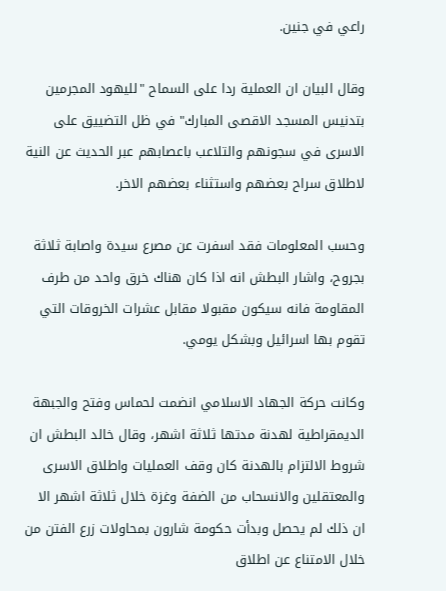راعي في جنين.

وقال البيان ان العملية ردا على السماح "لليهود المجرمين بتدنيس المسجد الاقصى المبارك" في ظل التضييق على الاسرى في سجونهم والتلاعب باعصابهم عبر الحديث عن النية لاطلاق سراح بعضهم واستثناء بعضهم الاخر.

وحسب المعلومات فقد اسفرت عن مصرع سيدة واصابة ثلاثة بجروح، واشار البطش انه اذا كان هناك خرق واحد من طرف المقاومة فانه سيكون مقبولا مقابل عشرات الخروقات التي تقوم بها اسرائيل وبشكل يومي.

وكانت حركة الجهاد الاسلامي انضمت لحماس وفتح والجبهة الديمقراطية لهدنة مدتها ثلاثة اشهر، وقال خالد البطش ان شروط الالتزام بالهدنة كان وقف العمليات واطلاق الاسرى والمعتقلين والانسحاب من الضفة وغزة خلال ثلاثة اشهر الا ان ذلك لم يحصل وبدأت حكومة شارون بمحاولات زرع الفتن من خلال الامتناع عن اطلاق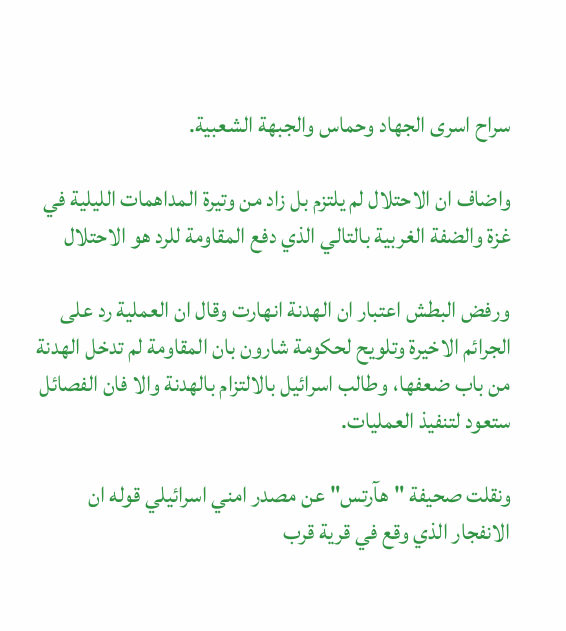سراح اسرى الجهاد وحماس والجبهة الشعبية.

واضاف ان الاحتلال لم يلتزم بل زاد من وتيرة المداهمات الليلية في غزة والضفة الغربية بالتالي الذي دفع المقاومة للرد هو الاحتلال

ورفض البطش اعتبار ان الهدنة انهارت وقال ان العملية رد على الجرائم الاخيرة وتلويح لحكومة شارون بان المقاومة لم تدخل الهدنة من باب ضعفها، وطالب اسرائيل بالالتزام بالهدنة والا فان الفصائل ستعود لتنفيذ العمليات.

ونقلت صحيفة "هآرتس" عن مصدر امني اسرائيلي قوله ان الانفجار الذي وقع في قرية قرب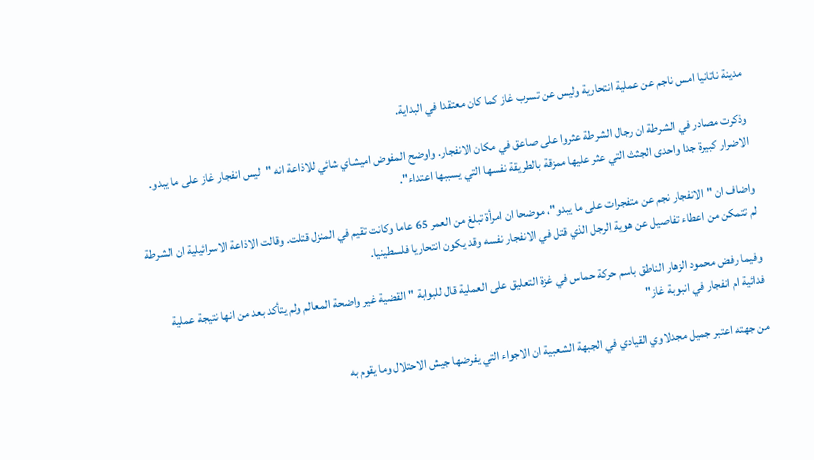مدينة ناتانيا امس ناجم عن عملية انتحارية وليس عن تسرب غاز كما كان معتقدا في البداية.

وذكرت مصادر في الشرطة ان رجال الشرطة عثروا على صاعق في مكان الانفجار. واوضح المفوض اميشاي شائي للاذاعة انه "ليس انفجار غاز على ما يبدو. الاضرار كبيرة جدا واحدى الجثث التي عثر عليها ممزقة بالطريقة نفسها التي يسببها اعتداء".

واضاف ان "الانفجار نجم عن متفجرات على ما يبدو"، موضحا ان امرأة تبلغ من العمر 65 عاما وكانت تقيم في المنزل قتلت. وقالت الاذاعة الاسرائيلية ان الشرطة لم تتمكن من اعطاء تفاصيل عن هوية الرجل الذي قتل في الانفجار نفسه وقد يكون انتحاريا فلسطينيا.

وفيما رفض محمود الزهار الناطق باسم حركة حماس في غزة التعليق على العملية قال للبوابة "القضية غير واضحة المعالم ولم يتأكد بعد من انها نتيجة عملية فدائية ام انفجار في انبوبة غاز"

من جهته اعتبر جميل مجدلاوي القيادي في الجبهة الشعبية ان الاجواء التي يفرضها جيش الاحتلال وما يقوم به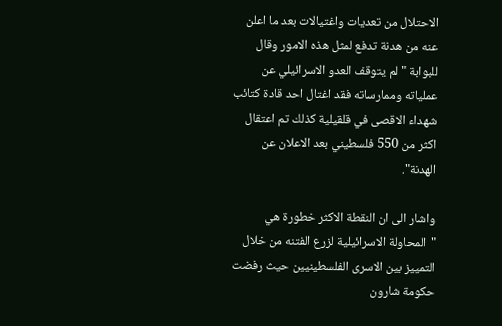الاحتلال من تعديات واغتيالات بعد ما اعلن عنه من هدنة تدفع لمثل هذه الامور وقال للبوابة "لم يتوقف العدو الاسرائيلي عن عملياته وممارساته فقد اغتال احد قادة كتائب شهداء الاقصى في قلقيلية كذلك تم اعتقال اكثر من 550 فلسطيني بعد الاعلان عن الهدنة".

واشار الى ان النقطة الاكثر خطورة هي "المحاولة الاسرائيلية لزرع الفتنه من خلال التمييز بين الاسرى الفلسطينيين حيث رفضت حكومة شارون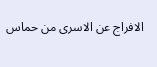الافراج عن الاسرى من حماس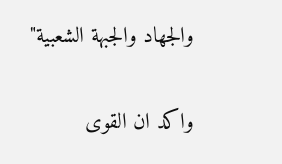والجهاد والجبهة الشعبية"

واكد ان القوى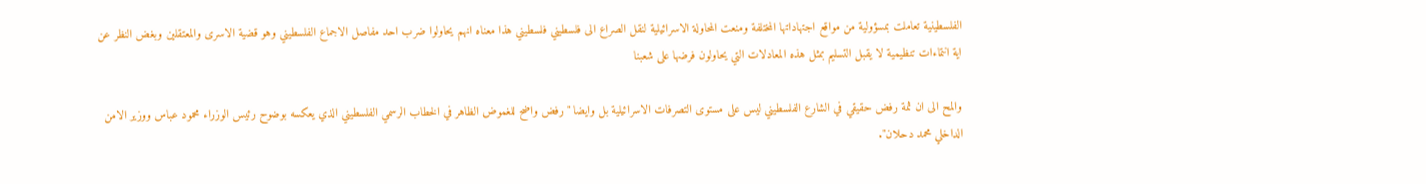الفلسطينية تعاملت بمسؤولية من مواقع اجتهاداتها المختلفة ومنعت المحاولة الاسرائيلية لنقل الصراع الى فلسطيني فلسطيني هذا معناه انهم يحاولوا ضرب احد مفاصل الاجماع الفلسطيني وهو قضية الاسرى والمعتقلين وبغض النظر عن اية انتماءات تنظيمية لا يقبل التسليم بمثل هذه المعادلات التي يحاولون فرضها على شعبنا

والمح الى ان ثمة رفض حقيقي في الشارع الفلسطيني ليس على مستوى التصرفات الاسرائيلية بل وايضا "رفض واضح للغموض الظاهر في الخطاب الرسمي الفلسطيني الذي يعكسه بوضوح رئيس الوزراء محمود عباس ووزير الامن الداخلي محمد دحلان".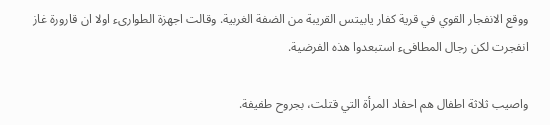ووقع الانفجار القوي في قرية كفار يابيتس القريبة من الضفة الغربية. وقالت اجهزة الطوارىء اولا ان قارورة غاز انفجرت لكن رجال المطافىء استبعدوا هذه الفرضية.

واصيب ثلاثة اطفال هم احفاد المرأة التي قتلت، بجروح طفيفة.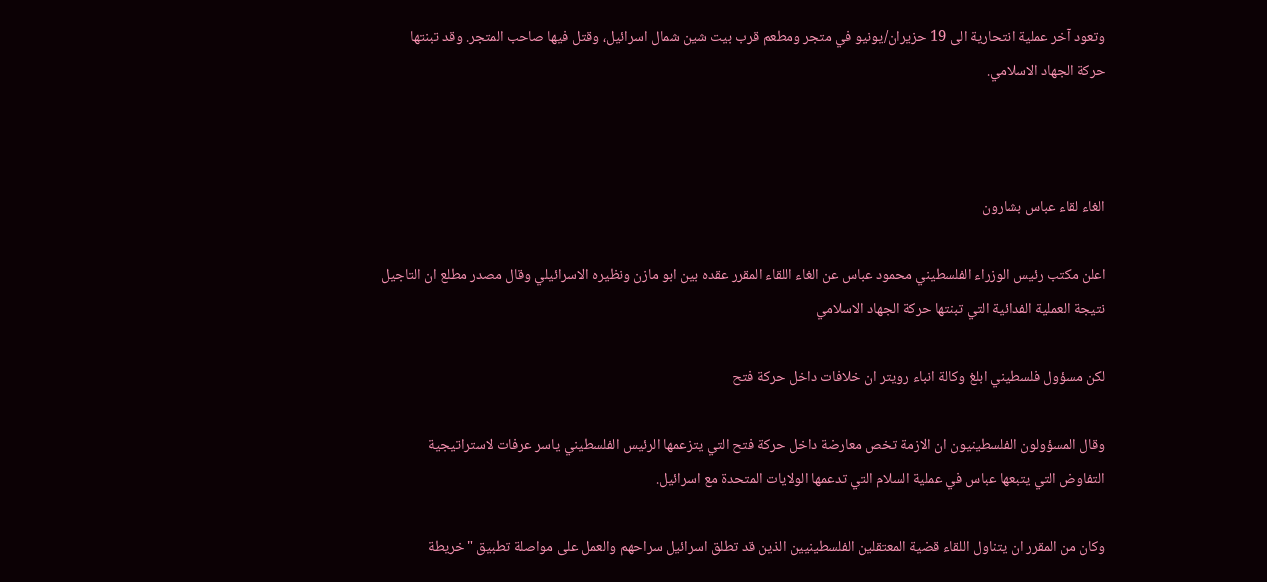وتعود آخر عملية انتحارية الى 19 حزيران/يونيو في متجر ومطعم قرب بيت شين شمال اسرائيل، وقتل فيها صاحب المتجر. وقد تبنتها حركة الجهاد الاسلامي.



الغاء لقاء عباس بشارون

اعلن مكتب رئيس الوزراء الفلسطيني محمود عباس عن الغاء اللقاء المقرر عقده بين ابو مازن ونظيره الاسرائيلي وقال مصدر مطلع ان التاجيل نتيجة العملية الفدائية التي تبنتها حركة الجهاد الاسلامي

لكن مسؤول فلسطيني ابلغ وكالة انباء رويتر ان خلافات داخل حركة فتح

وقال المسؤولون الفلسطينيون ان الازمة تخص معارضة داخل حركة فتح التي يتزعمها الرئيس الفلسطيني ياسر عرفات لاستراتيجية التفاوض التي يتبعها عباس في عملية السلام التي تدعمها الولايات المتحدة مع اسرائيل.

وكان من المقرر ان يتناول اللقاء قضية المعتقلين الفلسطينيين الذين قد تطلق اسرائيل سراحهم والعمل على مواصلة تطبيق "خريطة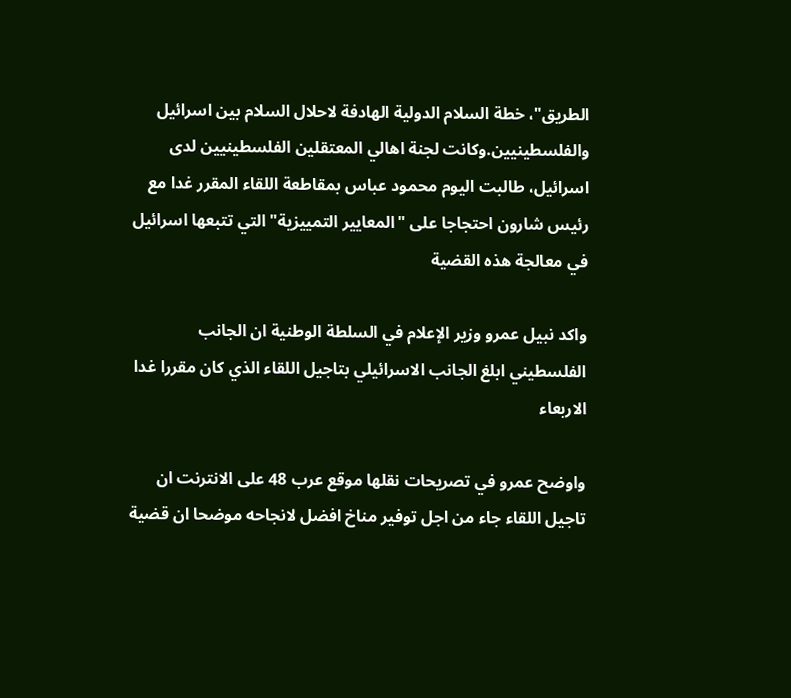الطريق"، خطة السلام الدولية الهادفة لاحلال السلام بين اسرائيل والفلسطينيين.وكانت لجنة اهالي المعتقلين الفلسطينيين لدى اسرائيل، طالبت اليوم محمود عباس بمقاطعة اللقاء المقرر غدا مع رئيس شارون احتجاجا على "المعايير التمييزية" التي تتبعها اسرائيل في معالجة هذه القضية

واكد نبيل عمرو وزير الإعلام في السلطة الوطنية ان الجانب الفلسطيني ابلغ الجانب الاسرائيلي بتاجيل اللقاء الذي كان مقررا غدا الاربعاء

واوضح عمرو في تصريحات نقلها موقع عرب 48 على الانترنت ان تاجيل اللقاء جاء من اجل توفير مناخ افضل لانجاحه موضحا ان قضية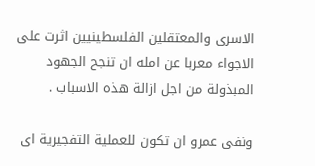الاسرى والمعتقلين الفلسطينيين اثرت على الاجواء معربا عن امله ان تنجح الجهود المبذولة من اجل ازالة هذه الاسباب .

ونفى عمرو ان تكون للعملية التفجيرية اى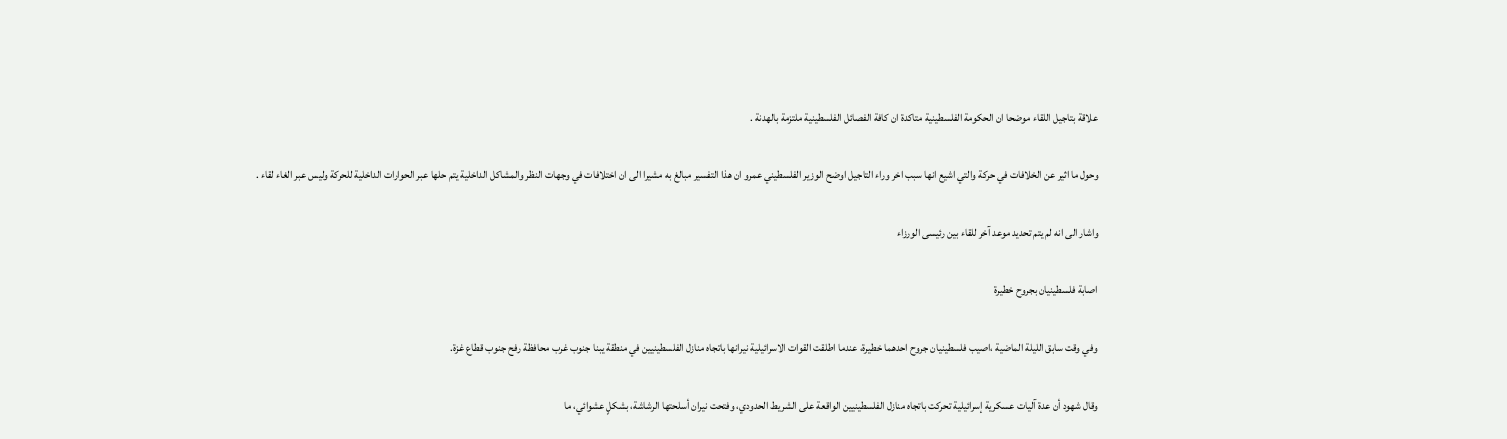علاقة بتاجيل اللقاء موضحا ان الحكومة الفلسطينية متاكدة ان كافة الفصائل الفلسطينية ملتزمة بالهدنة .

وحول ما اثير عن الخلافات في حركة والتي اشيع انها سبب اخر وراء التاجيل اوضح الوزير الفلسطيني عمرو ان هذا التفسير مبالغ به مشيرا الى ان اختلافات في وجهات النظر والمشاكل الداخلية يتم حلها عبر الحوارات الداخلية للحركة وليس عبر الغاء لقاء .

واشار الى انه لم يتم تحديد موعد آخر للقاء بين رئيسى الورزاء

اصابة فلسطينيان بجروح خطيرة

وفي وقت سابق الليلة الماضية ،اصيب فلسطينيان جروح احدهما خطيرة، عندما اطلقت القوات الاسرائيلية نيرانها باتجاه منازل الفلسطينيين في منطقة يبنا جنوب غرب محافظة رفح جنوب قطاع غزة.

وقال شهود أن عدة آليات عسكرية إسرائيلية تحركت باتجاه منازل الفلسطينيين الواقعة على الشريط الحدودي، وفتحت نيران أسلحتها الرشاشة، بشكلٍ عشوائي، ما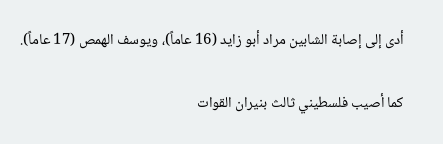أدى إلى إصابة الشابين مراد أبو زايد (16 عاماً)، ويوسف الهمص (17 عاماً).

كما أصيب فلسطيني ثالث بنيران القوات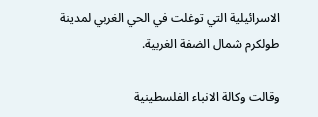الاسرائيلية التي توغلت في الحي الغربي لمدينة طولكرم شمال الضفة الغربية.

وقالت وكالة الانباء الفلسطينية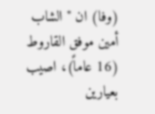(وفا) ان "الشاب أمين موفق القاروط (16 عاماً)، اصيب بعيارين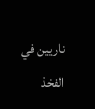ناريين في الفخذ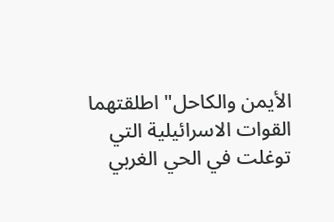الأيمن والكاحل" اطلقتهما القوات الاسرائيلية التي توغلت في الحي الغربي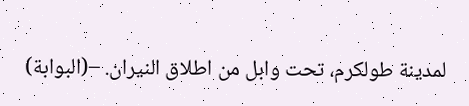لمدينة طولكرم، تحت وابل من اطلاق النيران. –(البوابة)